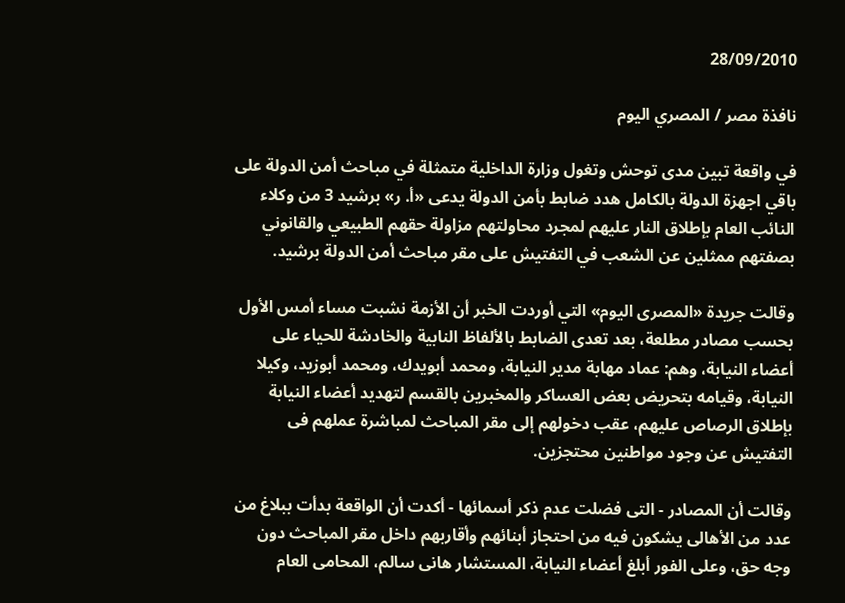28/09/2010

نافذة مصر / المصري اليوم

في واقعة تبين مدى توحش وتغول وزارة الداخلية متمثلة في مباحث أمن الدولة على باقي اجهزة الدولة بالكامل هدد ضابط بأمن الدولة يدعى «أ. ر» برشيد 3 من وكلاء النائب العام بإطلاق النار عليهم لمجرد محاولتهم مزاولة حقهم الطبيعي والقانوني بصفتهم ممثلين عن الشعب في التفتيش على مقر مباحث أمن الدولة برشيد.

وقالت جريدة «المصرى اليوم» التي أوردت الخبر أن الأزمة نشبت مساء أمس الأول بحسب مصادر مطلعة، بعد تعدى الضابط بالألفاظ النابية والخادشة للحياء على أعضاء النيابة، وهم: عماد مهابة مدير النيابة، ومحمد أبويدك، ومحمد أبوزيد، وكيلا النيابة، وقيامه بتحريض بعض العساكر والمخبرين بالقسم لتهديد أعضاء النيابة بإطلاق الرصاص عليهم، عقب دخولهم إلى مقر المباحث لمباشرة عملهم فى التفتيش عن وجود مواطنين محتجزين.

وقالت أن المصادر - التى فضلت عدم ذكر أسمائها - أكدت أن الواقعة بدأت ببلاغ من عدد من الأهالى يشكون فيه من احتجاز أبنائهم وأقاربهم داخل مقر المباحث دون وجه حق، وعلى الفور أبلغ أعضاء النيابة، المستشار هانى سالم، المحامى العام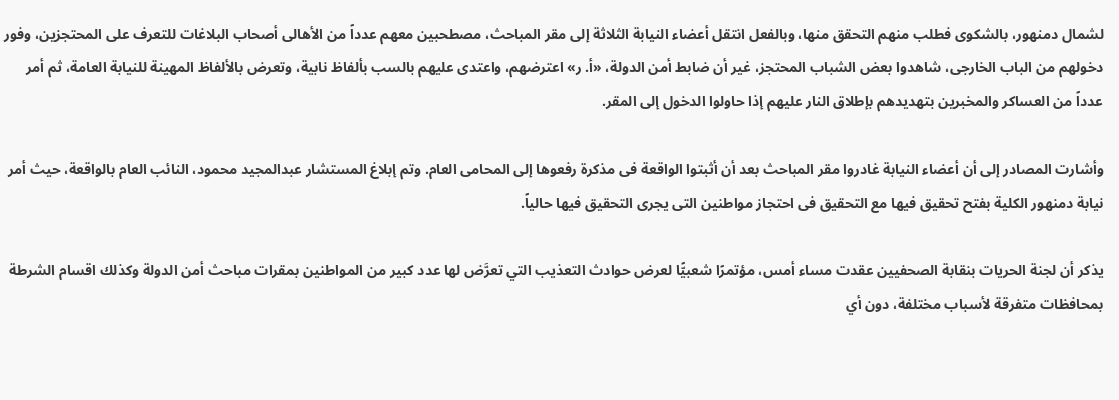لشمال دمنهور، بالشكوى فطلب منهم التحقق منها، وبالفعل انتقل أعضاء النيابة الثلاثة إلى مقر المباحث، مصطحبين معهم عدداً من الأهالى أصحاب البلاغات للتعرف على المحتجزين، وفور دخولهم من الباب الخارجى، شاهدوا بعض الشباب المحتجز، غير أن ضابط أمن الدولة، «أ. ر» اعترضهم، واعتدى عليهم بالسب بألفاظ نابية، وتعرض بالألفاظ المهينة للنيابة العامة، ثم أمر عدداً من العساكر والمخبرين بتهديدهم بإطلاق النار عليهم إذا حاولوا الدخول إلى المقر.

وأشارت المصادر إلى أن أعضاء النيابة غادروا مقر المباحث بعد أن أثبتوا الواقعة فى مذكرة رفعوها إلى المحامى العام. وتم إبلاغ المستشار عبدالمجيد محمود، النائب العام بالواقعة، حيث أمر نيابة دمنهور الكلية بفتح تحقيق فيها مع التحقيق فى احتجاز مواطنين التى يجرى التحقيق فيها حالياً.

يذكر أن لجنة الحريات بنقابة الصحفيين عقدت مساء أمس، مؤتمرًا شعبيًّا لعرض حوادث التعذيب التي تعرَّض لها عدد كبير من المواطنين بمقرات مباحث أمن الدولة وكذلك اقسام الشرطة بمحافظات متفرقة لأسباب مختلفة، دون أي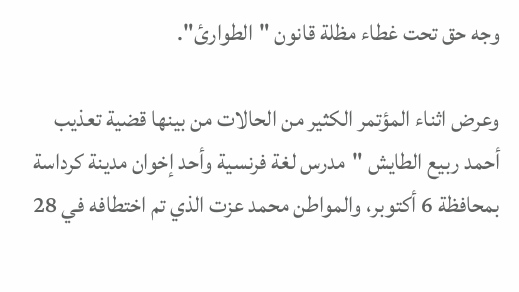وجه حق تحت غطاء مظلة قانون "الطوارئ".

وعرض اثناء المؤتمر الكثير من الحالات من بينها قضية تعذيب أحمد ربيع الطايش "مدرس لغة فرنسية وأحد إخوان مدينة كرداسة بمحافظة 6 أكتوبر، والمواطن محمد عزت الذي تم اختطافه في 28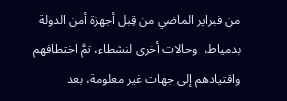من فبراير الماضي من قِبل أجهزة أمن الدولة بدمياط،  وحالات أخرى لنشطاء، تمَّ اختطافهم واقتيادهم إلى جهات غير معلومة، بعد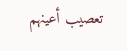تعصيب أعينهم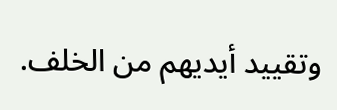وتقييد أيديهم من الخلف.